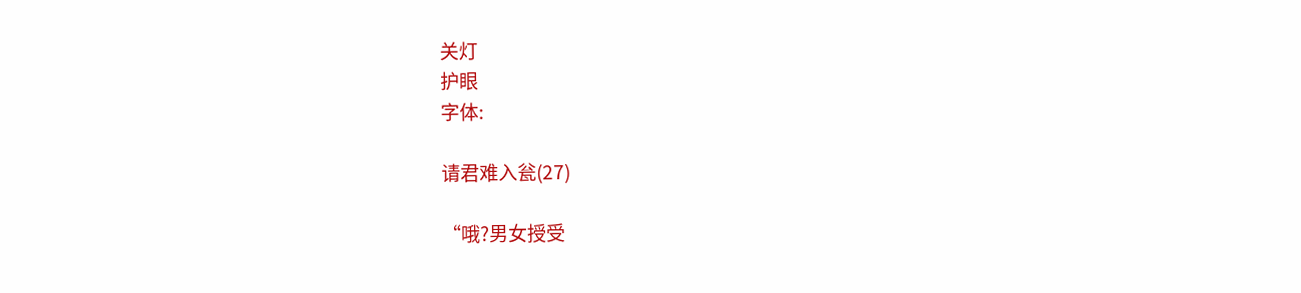关灯
护眼
字体:

请君难入瓮(27)

“哦?男女授受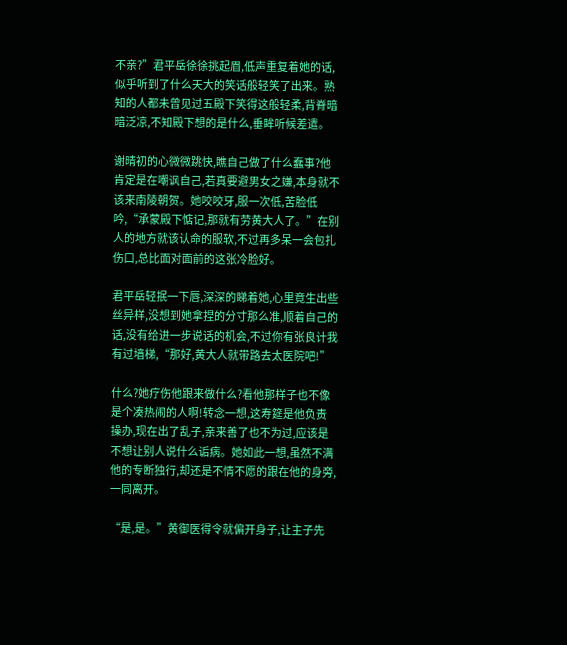不亲?”君平岳徐徐挑起眉,低声重复着她的话,似乎听到了什么天大的笑话般轻笑了出来。熟知的人都未曾见过五殿下笑得这般轻柔,背脊暗暗泛凉,不知殿下想的是什么,垂眸听候差遣。

谢晴初的心微微跳快,瞧自己做了什么蠢事?他肯定是在嘲讽自己,若真要避男女之嫌,本身就不该来南陵朝贺。她咬咬牙,服一次低,苦脸低吟,“承蒙殿下惦记,那就有劳黄大人了。”在别人的地方就该认命的服软,不过再多呆一会包扎伤口,总比面对面前的这张冷脸好。

君平岳轻抿一下唇,深深的睇着她,心里竟生出些丝异样,没想到她拿捏的分寸那么准,顺着自己的话,没有给进一步说话的机会,不过你有张良计我有过墙梯,“那好,黄大人就带路去太医院吧!”

什么?她疗伤他跟来做什么?看他那样子也不像是个凑热闹的人啊!转念一想,这寿筵是他负责操办,现在出了乱子,亲来善了也不为过,应该是不想让别人说什么诟病。她如此一想,虽然不满他的专断独行,却还是不情不愿的跟在他的身旁,一同离开。

“是,是。”黄御医得令就偏开身子,让主子先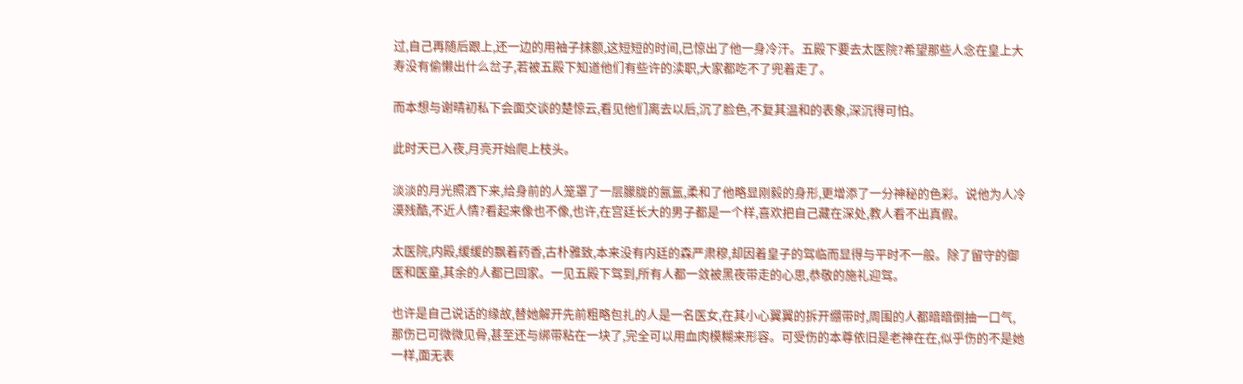过,自己再随后跟上,还一边的用袖子抹额,这短短的时间,已惊出了他一身冷汗。五殿下要去太医院?希望那些人念在皇上大寿没有偷懒出什么岔子,若被五殿下知道他们有些许的渎职,大家都吃不了兜着走了。

而本想与谢晴初私下会面交谈的楚惊云,看见他们离去以后,沉了脸色,不复其温和的表象,深沉得可怕。

此时天已入夜,月亮开始爬上枝头。

淡淡的月光照洒下来,给身前的人笼罩了一层朦胧的氤氲,柔和了他略显刚毅的身形,更增添了一分神秘的色彩。说他为人冷漠残酷,不近人情?看起来像也不像,也许,在宫廷长大的男子都是一个样,喜欢把自己藏在深处,教人看不出真假。

太医院,内殿,缓缓的飘着药香,古朴雅致,本来没有内廷的森严肃穆,却因着皇子的驾临而显得与平时不一般。除了留守的御医和医童,其余的人都已回家。一见五殿下驾到,所有人都一敛被黑夜带走的心思,恭敬的施礼迎驾。

也许是自己说话的缘故,替她解开先前粗略包扎的人是一名医女,在其小心翼翼的拆开绷带时,周围的人都暗暗倒抽一口气,那伤已可微微见骨,甚至还与绑带粘在一块了,完全可以用血肉模糊来形容。可受伤的本尊依旧是老神在在,似乎伤的不是她一样,面无表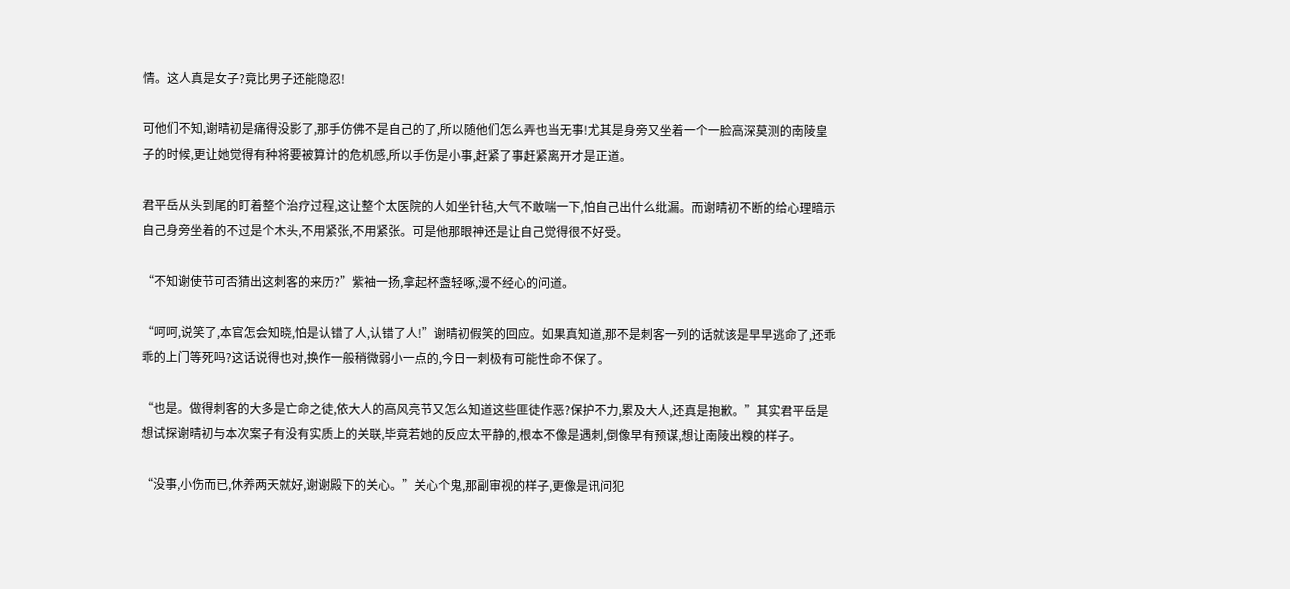情。这人真是女子?竟比男子还能隐忍!

可他们不知,谢晴初是痛得没影了,那手仿佛不是自己的了,所以随他们怎么弄也当无事!尤其是身旁又坐着一个一脸高深莫测的南陵皇子的时候,更让她觉得有种将要被算计的危机感,所以手伤是小事,赶紧了事赶紧离开才是正道。

君平岳从头到尾的盯着整个治疗过程,这让整个太医院的人如坐针毡,大气不敢喘一下,怕自己出什么纰漏。而谢晴初不断的给心理暗示自己身旁坐着的不过是个木头,不用紧张,不用紧张。可是他那眼神还是让自己觉得很不好受。

“不知谢使节可否猜出这刺客的来历?”紫袖一扬,拿起杯盏轻啄,漫不经心的问道。

“呵呵,说笑了,本官怎会知晓,怕是认错了人,认错了人!”谢晴初假笑的回应。如果真知道,那不是刺客一列的话就该是早早逃命了,还乖乖的上门等死吗?这话说得也对,换作一般稍微弱小一点的,今日一刺极有可能性命不保了。

“也是。做得刺客的大多是亡命之徒,依大人的高风亮节又怎么知道这些匪徒作恶?保护不力,累及大人,还真是抱歉。”其实君平岳是想试探谢晴初与本次案子有没有实质上的关联,毕竟若她的反应太平静的,根本不像是遇刺,倒像早有预谋,想让南陵出糗的样子。

“没事,小伤而已,休养两天就好,谢谢殿下的关心。”关心个鬼,那副审视的样子,更像是讯问犯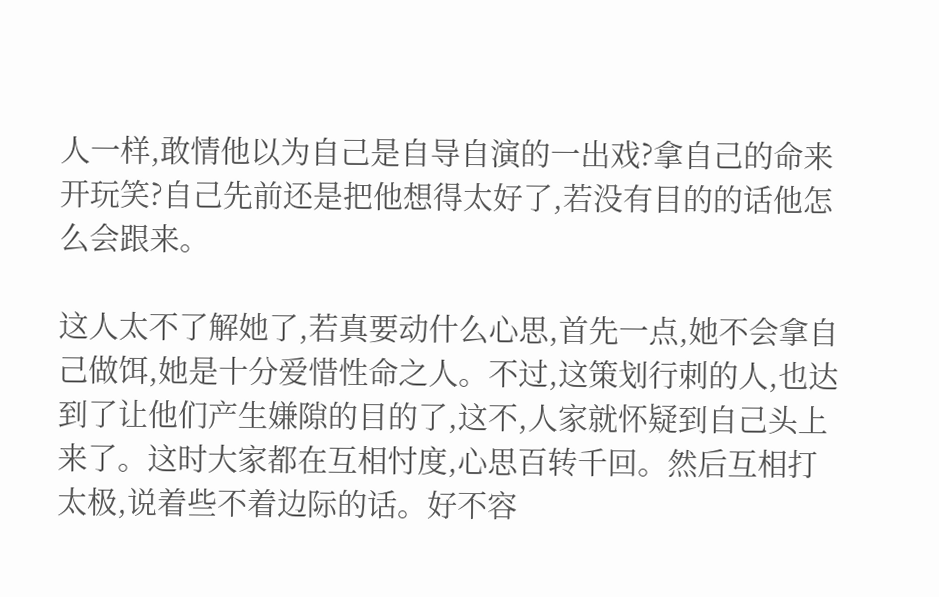人一样,敢情他以为自己是自导自演的一出戏?拿自己的命来开玩笑?自己先前还是把他想得太好了,若没有目的的话他怎么会跟来。

这人太不了解她了,若真要动什么心思,首先一点,她不会拿自己做饵,她是十分爱惜性命之人。不过,这策划行刺的人,也达到了让他们产生嫌隙的目的了,这不,人家就怀疑到自己头上来了。这时大家都在互相忖度,心思百转千回。然后互相打太极,说着些不着边际的话。好不容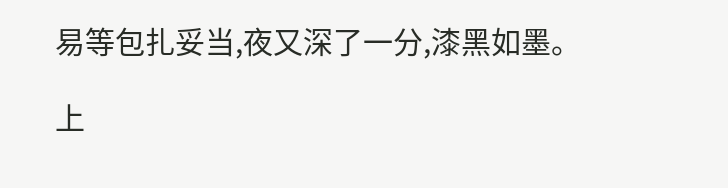易等包扎妥当,夜又深了一分,漆黑如墨。

上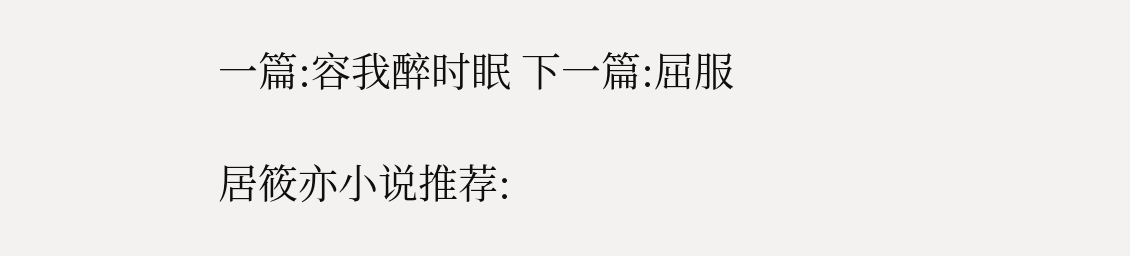一篇:容我醉时眠 下一篇:屈服

居筱亦小说推荐: